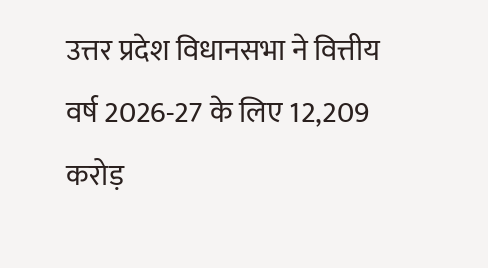उत्तर प्रदेश विधानसभा ने वित्तीय वर्ष 2026-27 के लिए 12,209 करोड़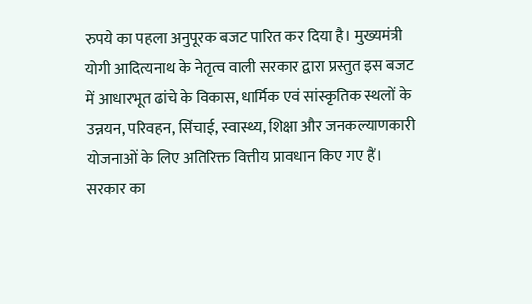रुपये का पहला अनुपूरक बजट पारित कर दिया है। मुख्यमंत्री योगी आदित्यनाथ के नेतृत्व वाली सरकार द्वारा प्रस्तुत इस बजट में आधारभूत ढांचे के विकास, धार्मिक एवं सांस्कृतिक स्थलों के उन्नयन, परिवहन, सिंचाई, स्वास्थ्य, शिक्षा और जनकल्याणकारी योजनाओं के लिए अतिरिक्त वित्तीय प्रावधान किए गए हैं। सरकार का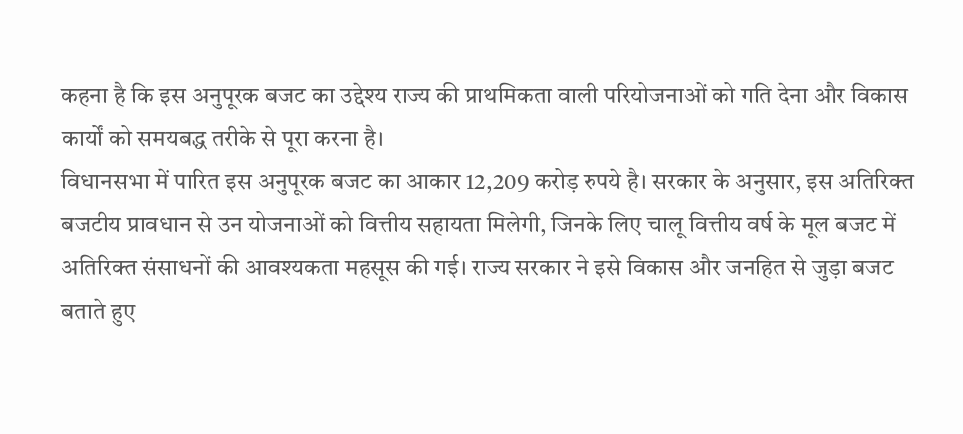कहना है कि इस अनुपूरक बजट का उद्देश्य राज्य की प्राथमिकता वाली परियोजनाओं को गति देना और विकास कार्यों को समयबद्ध तरीके से पूरा करना है।
विधानसभा में पारित इस अनुपूरक बजट का आकार 12,209 करोड़ रुपये है। सरकार के अनुसार, इस अतिरिक्त बजटीय प्रावधान से उन योजनाओं को वित्तीय सहायता मिलेगी, जिनके लिए चालू वित्तीय वर्ष के मूल बजट में अतिरिक्त संसाधनों की आवश्यकता महसूस की गई। राज्य सरकार ने इसे विकास और जनहित से जुड़ा बजट बताते हुए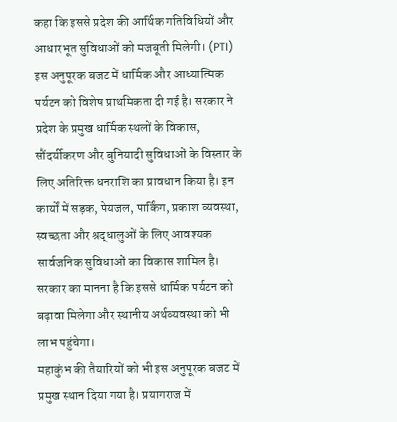कहा कि इससे प्रदेश की आर्थिक गतिविधियों और आधारभूत सुविधाओं को मजबूती मिलेगी। (PTI)
इस अनुपूरक बजट में धार्मिक और आध्यात्मिक पर्यटन को विशेष प्राथमिकता दी गई है। सरकार ने प्रदेश के प्रमुख धार्मिक स्थलों के विकास, सौंदर्यीकरण और बुनियादी सुविधाओं के विस्तार के लिए अतिरिक्त धनराशि का प्रावधान किया है। इन कार्यों में सड़क, पेयजल, पार्किंग, प्रकाश व्यवस्था, स्वच्छता और श्रद्धालुओं के लिए आवश्यक सार्वजनिक सुविधाओं का विकास शामिल है। सरकार का मानना है कि इससे धार्मिक पर्यटन को बढ़ावा मिलेगा और स्थानीय अर्थव्यवस्था को भी लाभ पहुंचेगा।
महाकुंभ की तैयारियों को भी इस अनुपूरक बजट में प्रमुख स्थान दिया गया है। प्रयागराज में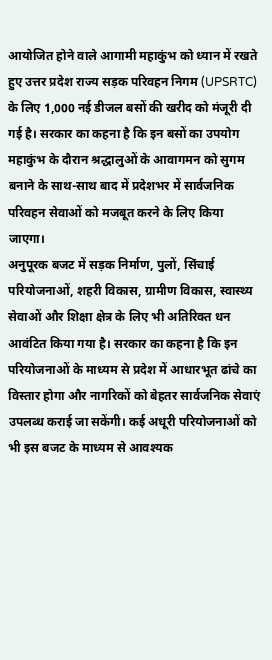आयोजित होने वाले आगामी महाकुंभ को ध्यान में रखते हुए उत्तर प्रदेश राज्य सड़क परिवहन निगम (UPSRTC) के लिए 1,000 नई डीजल बसों की खरीद को मंजूरी दी गई है। सरकार का कहना है कि इन बसों का उपयोग महाकुंभ के दौरान श्रद्धालुओं के आवागमन को सुगम बनाने के साथ-साथ बाद में प्रदेशभर में सार्वजनिक परिवहन सेवाओं को मजबूत करने के लिए किया जाएगा।
अनुपूरक बजट में सड़क निर्माण, पुलों, सिंचाई परियोजनाओं, शहरी विकास, ग्रामीण विकास, स्वास्थ्य सेवाओं और शिक्षा क्षेत्र के लिए भी अतिरिक्त धन आवंटित किया गया है। सरकार का कहना है कि इन परियोजनाओं के माध्यम से प्रदेश में आधारभूत ढांचे का विस्तार होगा और नागरिकों को बेहतर सार्वजनिक सेवाएं उपलब्ध कराई जा सकेंगी। कई अधूरी परियोजनाओं को भी इस बजट के माध्यम से आवश्यक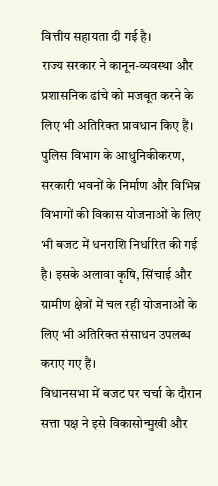वित्तीय सहायता दी गई है।
राज्य सरकार ने कानून-व्यवस्था और प्रशासनिक ढांचे को मजबूत करने के लिए भी अतिरिक्त प्रावधान किए हैं। पुलिस विभाग के आधुनिकीकरण, सरकारी भवनों के निर्माण और विभिन्न विभागों की विकास योजनाओं के लिए भी बजट में धनराशि निर्धारित की गई है। इसके अलावा कृषि, सिंचाई और ग्रामीण क्षेत्रों में चल रही योजनाओं के लिए भी अतिरिक्त संसाधन उपलब्ध कराए गए हैं।
विधानसभा में बजट पर चर्चा के दौरान सत्ता पक्ष ने इसे विकासोन्मुखी और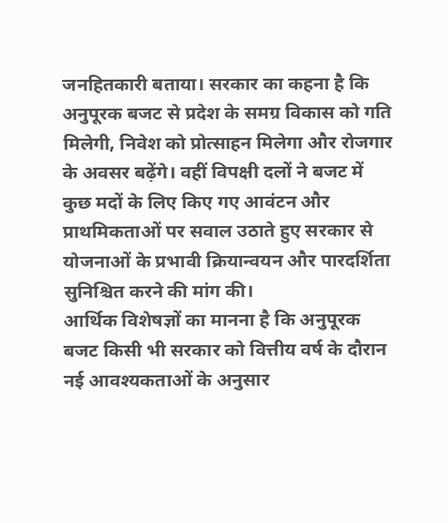जनहितकारी बताया। सरकार का कहना है कि अनुपूरक बजट से प्रदेश के समग्र विकास को गति मिलेगी, निवेश को प्रोत्साहन मिलेगा और रोजगार के अवसर बढ़ेंगे। वहीं विपक्षी दलों ने बजट में कुछ मदों के लिए किए गए आवंटन और प्राथमिकताओं पर सवाल उठाते हुए सरकार से योजनाओं के प्रभावी क्रियान्वयन और पारदर्शिता सुनिश्चित करने की मांग की।
आर्थिक विशेषज्ञों का मानना है कि अनुपूरक बजट किसी भी सरकार को वित्तीय वर्ष के दौरान नई आवश्यकताओं के अनुसार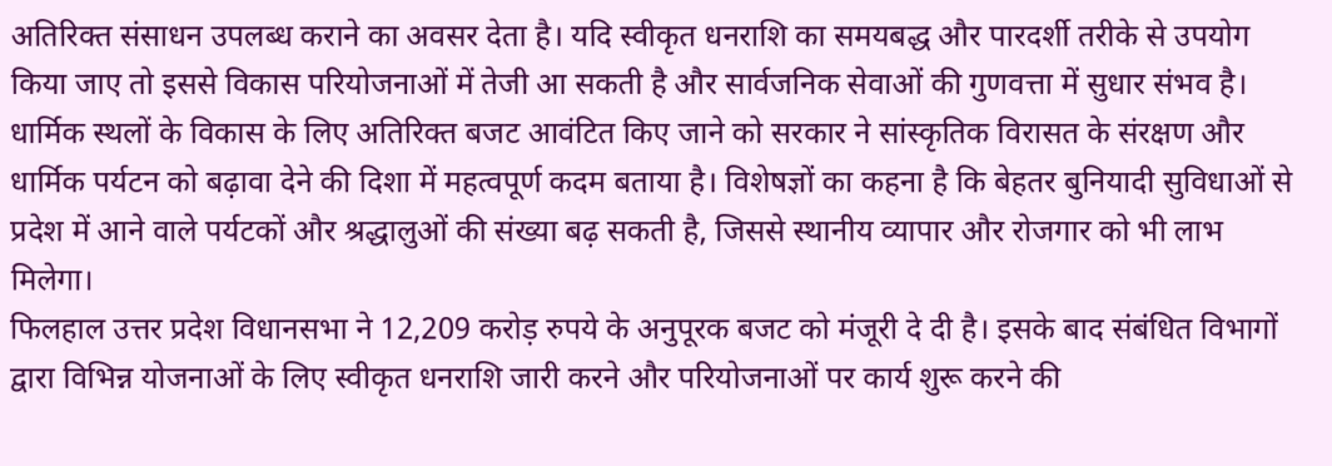अतिरिक्त संसाधन उपलब्ध कराने का अवसर देता है। यदि स्वीकृत धनराशि का समयबद्ध और पारदर्शी तरीके से उपयोग किया जाए तो इससे विकास परियोजनाओं में तेजी आ सकती है और सार्वजनिक सेवाओं की गुणवत्ता में सुधार संभव है।
धार्मिक स्थलों के विकास के लिए अतिरिक्त बजट आवंटित किए जाने को सरकार ने सांस्कृतिक विरासत के संरक्षण और धार्मिक पर्यटन को बढ़ावा देने की दिशा में महत्वपूर्ण कदम बताया है। विशेषज्ञों का कहना है कि बेहतर बुनियादी सुविधाओं से प्रदेश में आने वाले पर्यटकों और श्रद्धालुओं की संख्या बढ़ सकती है, जिससे स्थानीय व्यापार और रोजगार को भी लाभ मिलेगा।
फिलहाल उत्तर प्रदेश विधानसभा ने 12,209 करोड़ रुपये के अनुपूरक बजट को मंजूरी दे दी है। इसके बाद संबंधित विभागों द्वारा विभिन्न योजनाओं के लिए स्वीकृत धनराशि जारी करने और परियोजनाओं पर कार्य शुरू करने की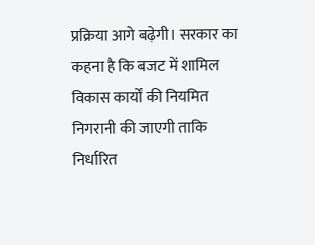प्रक्रिया आगे बढ़ेगी। सरकार का कहना है कि बजट में शामिल विकास कार्यों की नियमित निगरानी की जाएगी ताकि निर्धारित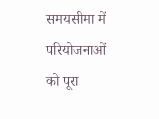समयसीमा में परियोजनाओं को पूरा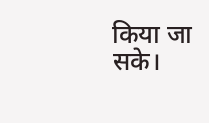किया जा सके।